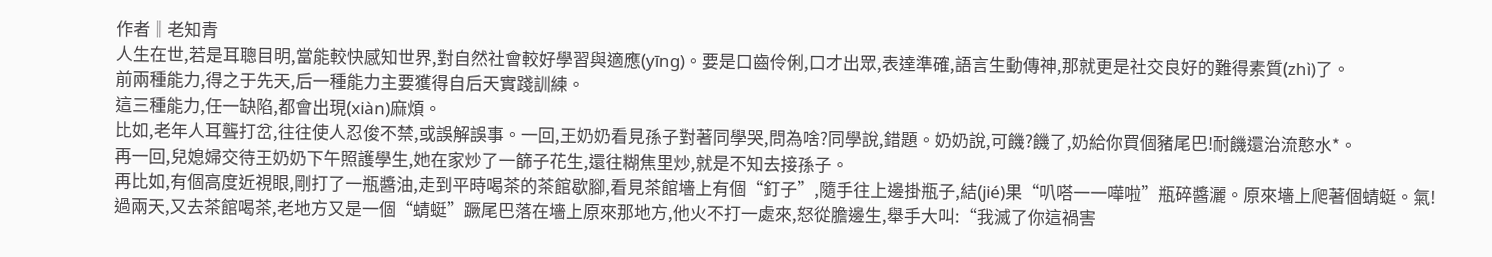作者‖老知青
人生在世,若是耳聰目明,當能較快感知世界,對自然社會較好學習與適應(yīng)。要是口齒伶俐,口才出眾,表達準確,語言生動傳神,那就更是社交良好的難得素質(zhì)了。
前兩種能力,得之于先天,后一種能力主要獲得自后天實踐訓練。
這三種能力,任一缺陷,都會出現(xiàn)麻煩。
比如,老年人耳聾打岔,往往使人忍俊不禁,或誤解誤事。一回,王奶奶看見孫子對著同學哭,問為啥?同學說,錯題。奶奶說,可饑?饑了,奶給你買個豬尾巴!耐饑還治流憨水*。
再一回,兒媳婦交待王奶奶下午照護學生,她在家炒了一篩子花生,還往糊焦里炒,就是不知去接孫子。
再比如,有個高度近視眼,剛打了一瓶醬油,走到平時喝茶的茶館歇腳,看見茶館墻上有個“釘子”,隨手往上邊掛瓶子,結(jié)果“叭嗒一一嘩啦”瓶碎醬灑。原來墻上爬著個蜻蜓。氣!過兩天,又去茶館喝茶,老地方又是一個“蜻蜓”蹶尾巴落在墻上原來那地方,他火不打一處來,怒從膽邊生,舉手大叫:“我滅了你這禍害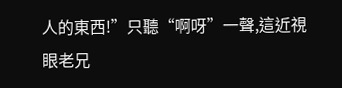人的東西!”只聽“啊呀”一聲,這近視眼老兄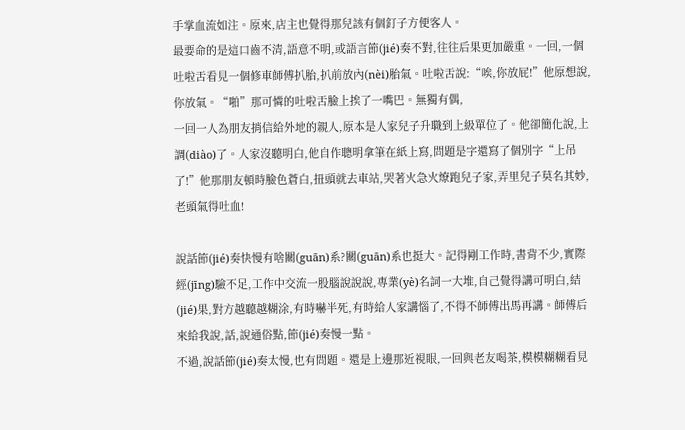手掌血流如注。原來,店主也覺得那兒該有個釘子方便客人。
最要命的是這口齒不清,語意不明,或語言節(jié)奏不對,往往后果更加嚴重。一回,一個吐啦舌看見一個修車師傅扒胎,扒前放內(nèi)胎氣。吐啦舌說:“唉,你放屁!”他原想說,你放氣。“啪”那可憐的吐啦舌臉上挨了一嘴巴。無獨有偶,
一回一人為朋友捎信給外地的親人,原本是人家兒子升職到上級單位了。他卻簡化說,上調(diào)了。人家沒聽明白,他自作聰明拿筆在紙上寫,問題是字還寫了個別字“上吊了!”他那朋友頓時臉色蒼白,扭頭就去車站,哭著火急火燎跑兒子家,弄里兒子莫名其妙,老頭氣得吐血!

說話節(jié)奏快慢有啥關(guān)系?關(guān)系也挺大。記得剛工作時,書背不少,實際經(jīng)驗不足,工作中交流一股腦說說說,專業(yè)名詞一大堆,自己覺得講可明白,結(jié)果,對方越聽越糊涂,有時嚇半死,有時給人家講惱了,不得不師傅出馬再講。師傅后來給我說,話,說通俗點,節(jié)奏慢一點。
不過,說話節(jié)奏太慢,也有問題。還是上邊那近視眼,一回與老友喝茶,模模糊糊看見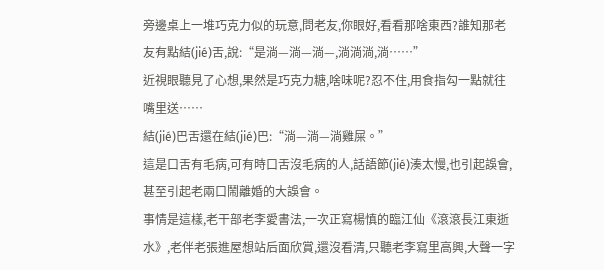旁邊桌上一堆巧克力似的玩意,問老友,你眼好,看看那啥東西?誰知那老友有點結(jié)舌,說:“是淌—淌—淌—,淌淌淌,淌……”
近視眼聽見了心想,果然是巧克力糖,啥味呢?忍不住,用食指勾一點就往嘴里送……
結(jié)巴舌還在結(jié)巴:“淌—淌—淌雞屎。”
這是口舌有毛病,可有時口舌沒毛病的人,話語節(jié)湊太慢,也引起誤會,甚至引起老兩口鬧離婚的大誤會。
事情是這樣,老干部老李愛書法,一次正寫楊慎的臨江仙《滾滾長江東逝水》,老伴老張進屋想站后面欣賞,還沒看清,只聽老李寫里高興,大聲一字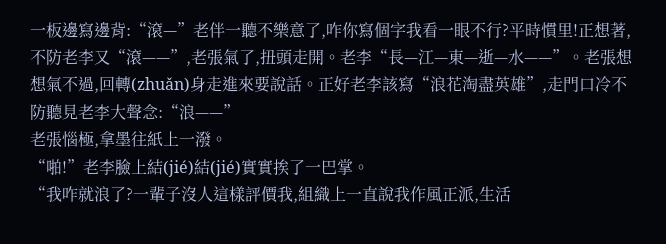一板邊寫邊背:“滾—”老伴一聽不樂意了,咋你寫個字我看一眼不行?平時慣里!正想著,不防老李又“滾——”,老張氣了,扭頭走開。老李“長—江—東—逝—水——”。老張想想氣不過,回轉(zhuǎn)身走進來要說話。正好老李該寫“浪花淘盡英雄”,走門口冷不防聽見老李大聲念:“浪——”
老張惱極,拿墨往紙上一潑。
“啪!”老李臉上結(jié)結(jié)實實挨了一巴掌。
“我咋就浪了?一輩子沒人這樣評價我,組織上一直說我作風正派,生活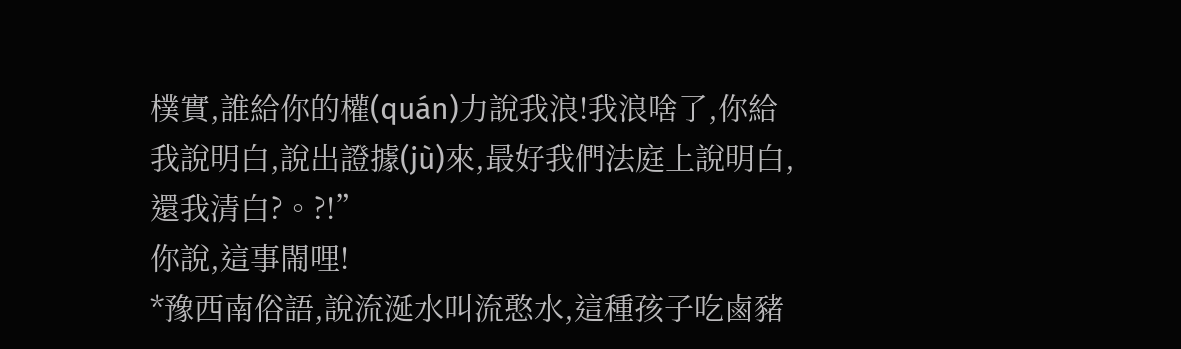樸實,誰給你的權(quán)力說我浪!我浪啥了,你給我說明白,說出證據(jù)來,最好我們法庭上說明白,還我清白?。?!”
你說,這事閙哩!
*豫西南俗語,說流涎水叫流憨水,這種孩子吃鹵豬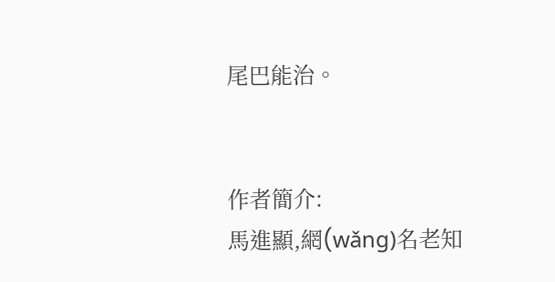尾巴能治。


作者簡介:
馬進顯,網(wǎng)名老知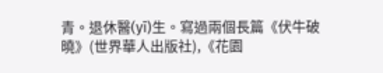青。退休醫(yī)生。寫過兩個長篇《伏牛破曉》(世界華人出版社),《花園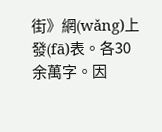街》網(wǎng)上發(fā)表。各30余萬字。因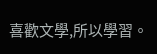喜歡文學,所以學習。